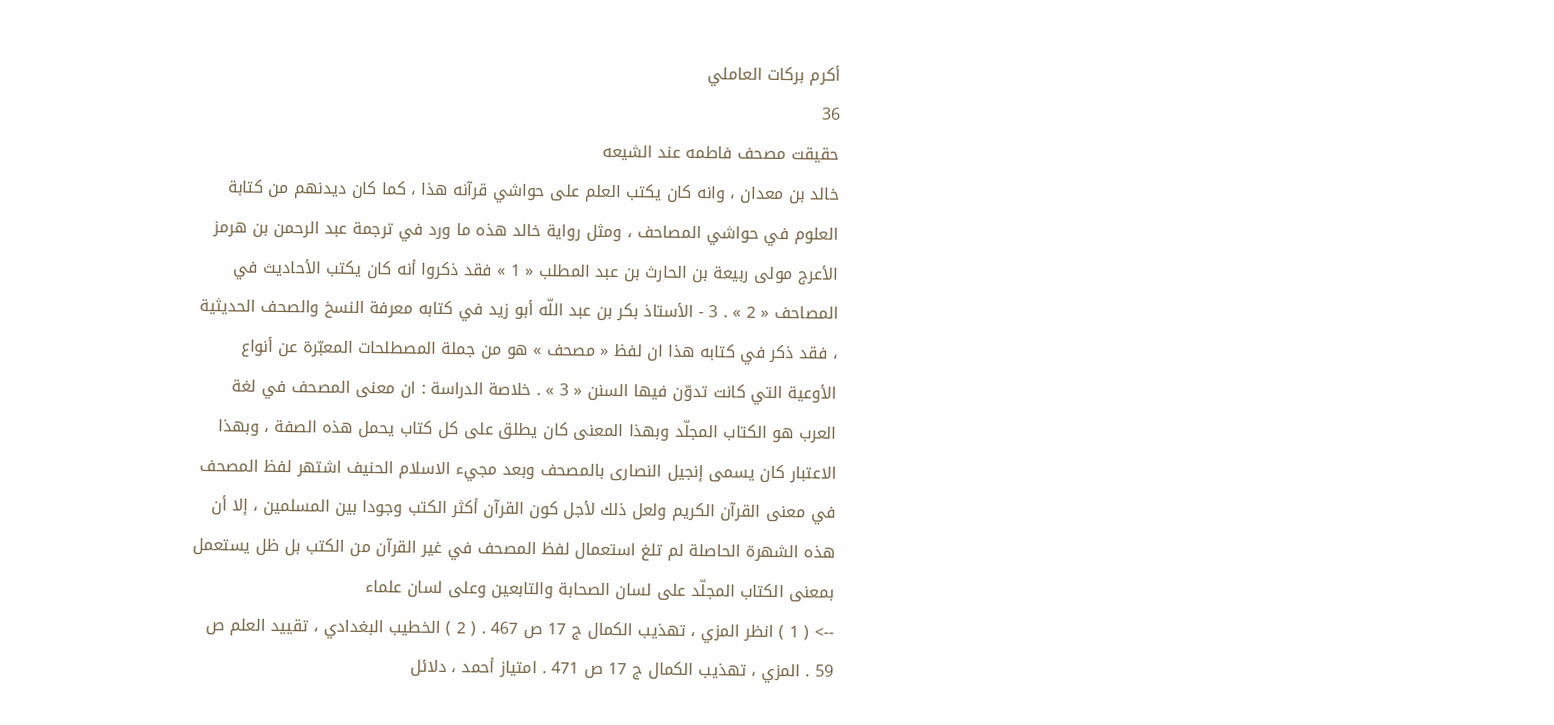أكرم بركات العاملي
36
حقيقت مصحف فاطمه عند الشيعه
خالد بن معدان ، وانه كان يكتب العلم على حواشي قرآنه هذا ، كما كان ديدنهم من كتابة العلوم في حواشي المصاحف ، ومثل رواية خالد هذه ما ورد في ترجمة عبد الرحمن بن هرمز الأعرج مولى ربيعة بن الحارث بن عبد المطلب « 1 » فقد ذكروا أنه كان يكتب الأحاديث في المصاحف « 2 » . 3 - الأستاذ بكر بن عبد اللّه أبو زيد في كتابه معرفة النسخ والصحف الحديثية ، فقد ذكر في كتابه هذا ان لفظ « مصحف » هو من جملة المصطلحات المعبّرة عن أنواع الأوعية التي كانت تدوّن فيها السنن « 3 » . خلاصة الدراسة : ان معنى المصحف في لغة العرب هو الكتاب المجلّد وبهذا المعنى كان يطلق على كل كتاب يحمل هذه الصفة ، وبهذا الاعتبار كان يسمى إنجيل النصارى بالمصحف وبعد مجيء الاسلام الحنيف اشتهر لفظ المصحف في معنى القرآن الكريم ولعل ذلك لأجل كون القرآن أكثر الكتب وجودا بين المسلمين ، إلا أن هذه الشهرة الحاصلة لم تلغ استعمال لفظ المصحف في غير القرآن من الكتب بل ظل يستعمل بمعنى الكتاب المجلّد على لسان الصحابة والتابعين وعلى لسان علماء
--> ( 1 ) انظر المزي ، تهذيب الكمال ج 17 ص 467 . ( 2 ) الخطيب البغدادي ، تقييد العلم ص 59 . المزي ، تهذيب الكمال ج 17 ص 471 . امتياز أحمد ، دلائل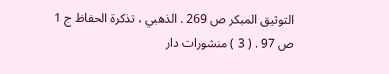التوثيق المبكر ص 269 . الذهبي ، تذكرة الحفاظ ج 1 ص 97 . ( 3 ) منشورات دار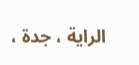الراية ، جدة ،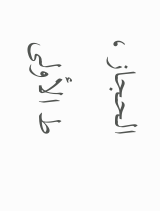الحجاز ، ط الأولى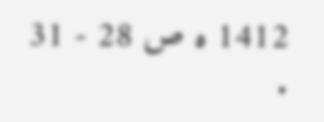1412 ه ص 28 - 31 .